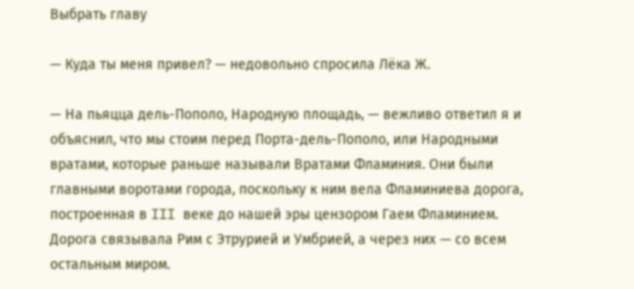Выбрать главу

— Куда ты меня привел? — недовольно спросила Лёка Ж.

— На пьяцца дель-Пополо, Народную площадь, — вежливо ответил я и объяснил, что мы стоим перед Порта-дель-Пополо, или Народными вратами, которые раньше называли Вратами Фламиния. Они были главными воротами города, поскольку к ним вела Фламиниева дорога, построенная в III веке до нашей эры цензором Гаем Фламинием. Дорога связывала Рим с Этрурией и Умбрией, а через них — со всем остальным миром.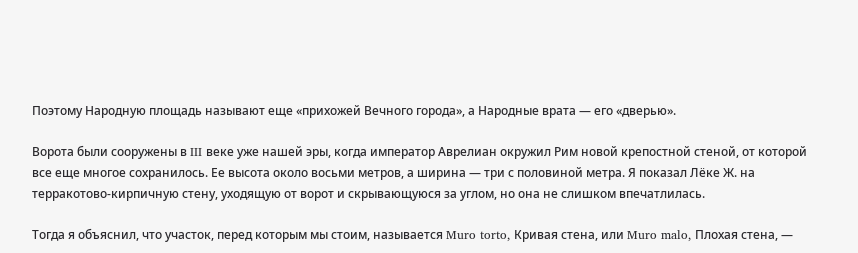Поэтому Народную площадь называют еще «прихожей Вечного города», а Народные врата — его «дверью».

Ворота были сооружены в III веке уже нашей эры, когда император Аврелиан окружил Рим новой крепостной стеной, от которой все еще многое сохранилось. Ее высота около восьми метров, а ширина — три с половиной метра. Я показал Лёке Ж. на терракотово-кирпичную стену, уходящую от ворот и скрывающуюся за углом, но она не слишком впечатлилась.

Тогда я объяснил, что участок, перед которым мы стоим, называется Muro torto, Кривая стена, или Muro malo, Плохая стена, —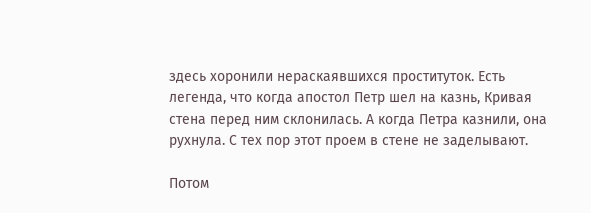здесь хоронили нераскаявшихся проституток. Есть легенда, что когда апостол Петр шел на казнь, Кривая стена перед ним склонилась. А когда Петра казнили, она рухнула. С тех пор этот проем в стене не заделывают.

Потом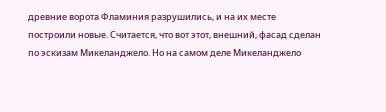древние ворота Фламиния разрушились, и на их месте построили новые. Считается, что вот этот, внешний, фасад сделан по эскизам Микеланджело. Но на самом деле Микеланджело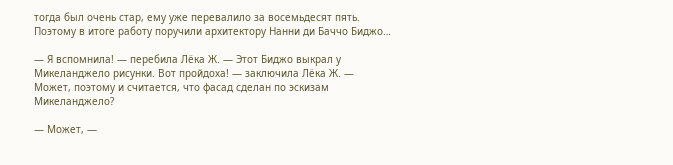тогда был очень стар, ему уже перевалило за восемьдесят пять. Поэтому в итоге работу поручили архитектору Нанни ди Баччо Биджо…

— Я вспомнила! — перебила Лёка Ж. — Этот Биджо выкрал у Микеланджело рисунки. Вот пройдоха! — заключила Лёка Ж. — Может, поэтому и считается, что фасад сделан по эскизам Микеланджело?

— Может, —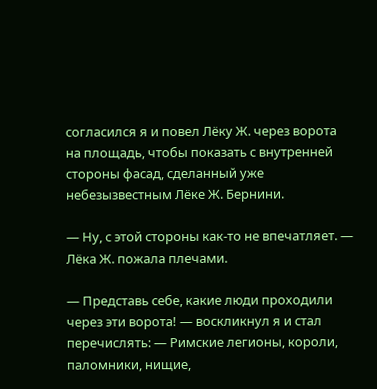согласился я и повел Лёку Ж. через ворота на площадь, чтобы показать с внутренней стороны фасад, сделанный уже небезызвестным Лёке Ж. Бернини.

— Ну, с этой стороны как-то не впечатляет. — Лёка Ж. пожала плечами.

— Представь себе, какие люди проходили через эти ворота! — воскликнул я и стал перечислять: — Римские легионы, короли, паломники, нищие,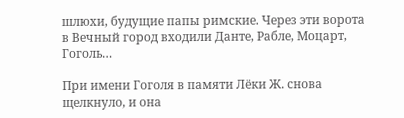шлюхи, будущие папы римские. Через эти ворота в Вечный город входили Данте, Рабле, Моцарт, Гоголь…

При имени Гоголя в памяти Лёки Ж. снова щелкнуло, и она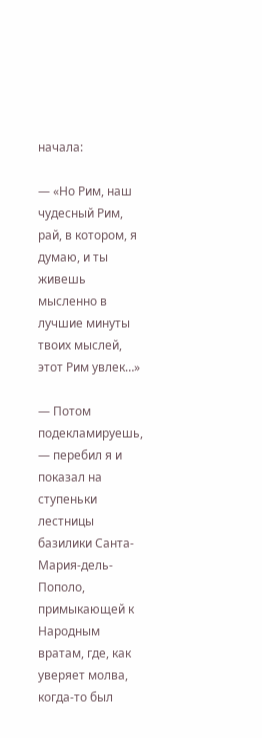начала:

— «Но Рим, наш чудесный Рим, рай, в котором, я думаю, и ты живешь мысленно в лучшие минуты твоих мыслей, этот Рим увлек…»

— Потом подекламируешь, — перебил я и показал на ступеньки лестницы базилики Санта-Мария-дель-Пополо, примыкающей к Народным вратам, где, как уверяет молва, когда-то был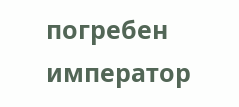погребен император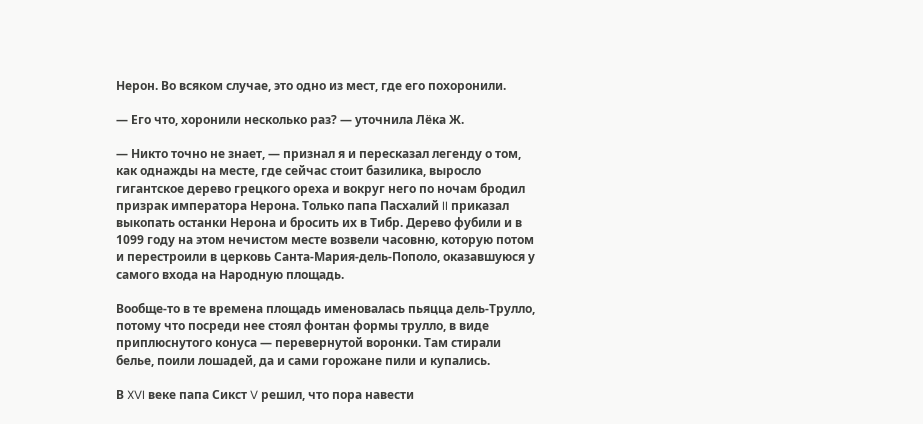Нерон. Во всяком случае, это одно из мест, где его похоронили.

— Его что, хоронили несколько раз? — уточнила Лёка Ж.

— Никто точно не знает, — признал я и пересказал легенду о том, как однажды на месте, где сейчас стоит базилика, выросло гигантское дерево грецкого ореха и вокруг него по ночам бродил призрак императора Нерона. Только папа Пасхалий II приказал выкопать останки Нерона и бросить их в Тибр. Дерево фубили и в 1099 году на этом нечистом месте возвели часовню, которую потом и перестроили в церковь Санта-Мария-дель-Пополо, оказавшуюся у самого входа на Народную площадь.

Вообще-то в те времена площадь именовалась пьяцца дель-Трулло, потому что посреди нее стоял фонтан формы трулло, в виде приплюснутого конуса — перевернутой воронки. Там стирали белье, поили лошадей, да и сами горожане пили и купались.

В XVI веке папа Сикст V решил, что пора навести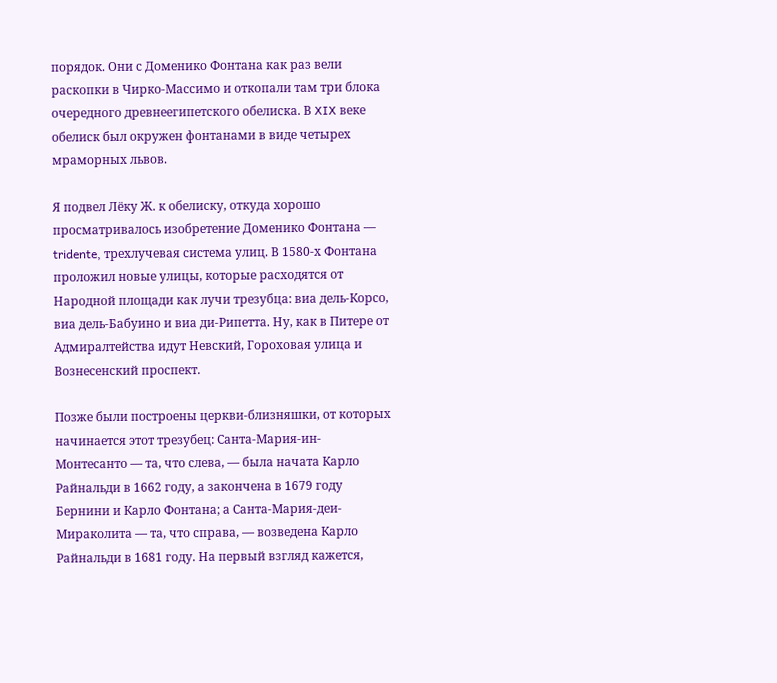порядок. Они с Доменико Фонтана как раз вели раскопки в Чирко-Массимо и откопали там три блока очередного древнеегипетского обелиска. В XIX веке обелиск был окружен фонтанами в виде четырех мраморных львов.

Я подвел Лёку Ж. к обелиску, откуда хорошо просматривалось изобретение Доменико Фонтана — tridente, трехлучевая система улиц. В 1580-х Фонтана проложил новые улицы, которые расходятся от Народной площади как лучи трезубца: виа дель-Корсо, виа дель-Бабуино и виа ди-Рипетта. Ну, как в Питере от Адмиралтейства идут Невский, Гороховая улица и Вознесенский проспект.

Позже были построены церкви-близняшки, от которых начинается этот трезубец: Санта-Мария-ин-Монтесанто — та, что слева, — была начата Карло Райнальди в 1662 году, а закончена в 1679 году Бернини и Карло Фонтана; а Санта-Мария-деи-Мираколита — та, что справа, — возведена Карло Райнальди в 1681 году. На первый взгляд кажется,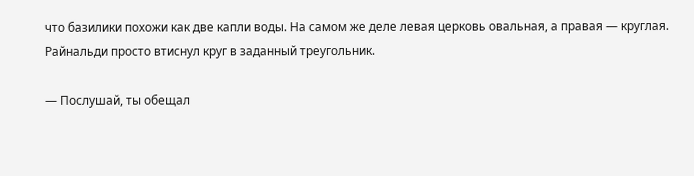что базилики похожи как две капли воды. На самом же деле левая церковь овальная, а правая — круглая. Райнальди просто втиснул круг в заданный треугольник.

— Послушай, ты обещал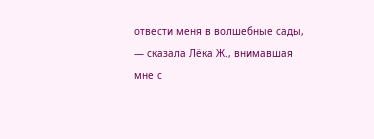отвести меня в волшебные сады, — сказала Лёка Ж., внимавшая мне с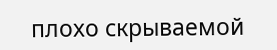плохо скрываемой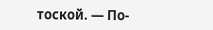тоской. — По-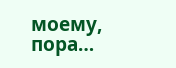моему, пора…